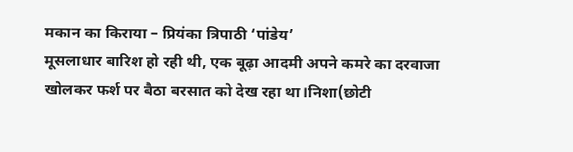मकान का किराया – प्रियंका त्रिपाठी ‘पांडेय’
मूसलाधार बारिश हो रही थी, एक बूढ़ा आदमी अपने कमरे का दरवाजा खोलकर फर्श पर बैठा बरसात को देख रहा था।निशा(छोटी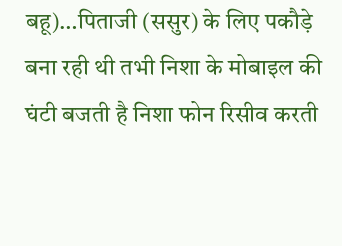बहू)…पिताजी (ससुर) के लिए पकौड़े बना रही थी तभी निशा के मोबाइल की घंटी बजती है निशा फोन रिसीव करती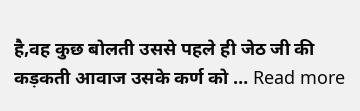है,वह कुछ बोलती उससे पहले ही जेठ जी की कड़कती आवाज उसके कर्ण को … Read more